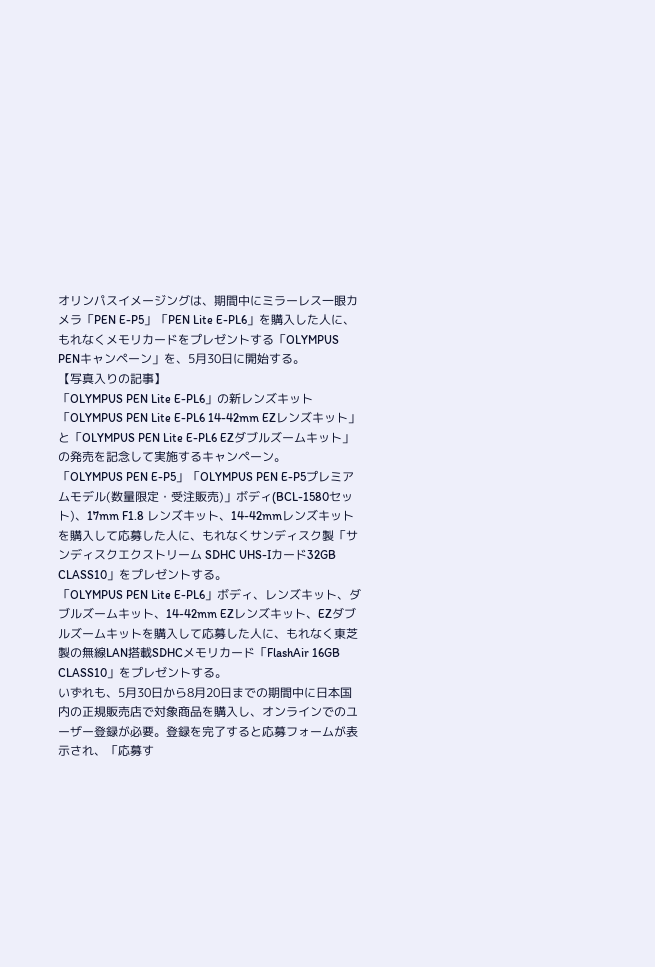オリンパスイメージングは、期間中にミラーレス一眼カメラ「PEN E-P5」「PEN Lite E-PL6」を購入した人に、もれなくメモリカードをプレゼントする「OLYMPUS PENキャンペーン」を、5月30日に開始する。
【写真入りの記事】
「OLYMPUS PEN Lite E-PL6」の新レンズキット「OLYMPUS PEN Lite E-PL6 14-42mm EZレンズキット」と「OLYMPUS PEN Lite E-PL6 EZダブルズームキット」の発売を記念して実施するキャンペーン。
「OLYMPUS PEN E-P5」「OLYMPUS PEN E-P5プレミアムモデル(数量限定・受注販売)」ボディ(BCL-1580セット)、17mm F1.8 レンズキット、14-42mmレンズキットを購入して応募した人に、もれなくサンディスク製「サンディスクエクストリーム SDHC UHS-Iカード32GB CLASS10」をプレゼントする。
「OLYMPUS PEN Lite E-PL6」ボディ、レンズキット、ダブルズームキット、14-42mm EZレンズキット、EZダブルズームキットを購入して応募した人に、もれなく東芝製の無線LAN搭載SDHCメモリカード「FlashAir 16GB CLASS10」をプレゼントする。
いずれも、5月30日から8月20日までの期間中に日本国内の正規販売店で対象商品を購入し、オンラインでのユーザー登録が必要。登録を完了すると応募フォームが表示され、「応募す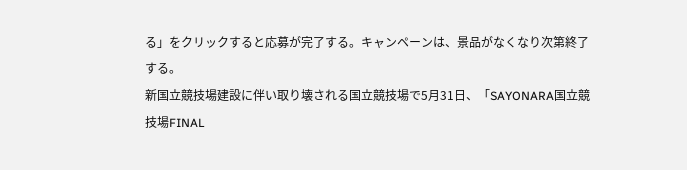る」をクリックすると応募が完了する。キャンペーンは、景品がなくなり次第終了する。
新国立競技場建設に伴い取り壊される国立競技場で5月31日、「SAYONARA国立競技場FINAL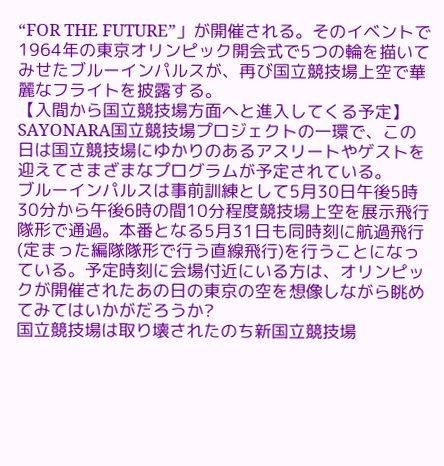“FOR THE FUTURE”」が開催される。そのイベントで1964年の東京オリンピック開会式で5つの輪を描いてみせたブルーインパルスが、再び国立競技場上空で華麗なフライトを披露する。
【入間から国立競技場方面へと進入してくる予定】
SAYONARA国立競技場プロジェクトの一環で、この日は国立競技場にゆかりのあるアスリートやゲストを迎えてさまざまなプログラムが予定されている。
ブルーインパルスは事前訓練として5月30日午後5時30分から午後6時の間10分程度競技場上空を展示飛行隊形で通過。本番となる5月31日も同時刻に航過飛行(定まった編隊隊形で行う直線飛行)を行うことになっている。予定時刻に会場付近にいる方は、オリンピックが開催されたあの日の東京の空を想像しながら眺めてみてはいかがだろうか?
国立競技場は取り壊されたのち新国立競技場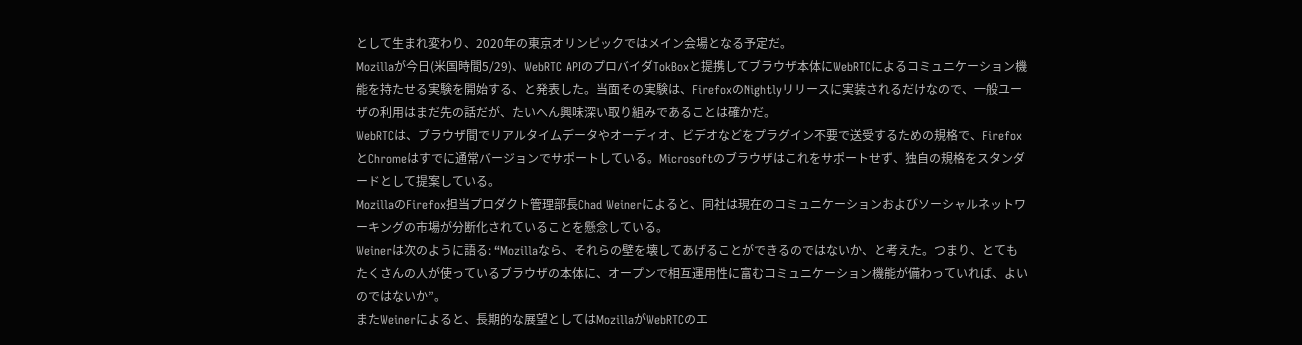として生まれ変わり、2020年の東京オリンピックではメイン会場となる予定だ。
Mozillaが今日(米国時間5/29)、WebRTC APIのプロバイダTokBoxと提携してブラウザ本体にWebRTCによるコミュニケーション機能を持たせる実験を開始する、と発表した。当面その実験は、FirefoxのNightlyリリースに実装されるだけなので、一般ユーザの利用はまだ先の話だが、たいへん興味深い取り組みであることは確かだ。
WebRTCは、ブラウザ間でリアルタイムデータやオーディオ、ビデオなどをプラグイン不要で送受するための規格で、FirefoxとChromeはすでに通常バージョンでサポートしている。Microsoftのブラウザはこれをサポートせず、独自の規格をスタンダードとして提案している。
MozillaのFirefox担当プロダクト管理部長Chad Weinerによると、同社は現在のコミュニケーションおよびソーシャルネットワーキングの市場が分断化されていることを懸念している。
Weinerは次のように語る: “Mozillaなら、それらの壁を壊してあげることができるのではないか、と考えた。つまり、とてもたくさんの人が使っているブラウザの本体に、オープンで相互運用性に富むコミュニケーション機能が備わっていれば、よいのではないか”。
またWeinerによると、長期的な展望としてはMozillaがWebRTCのエ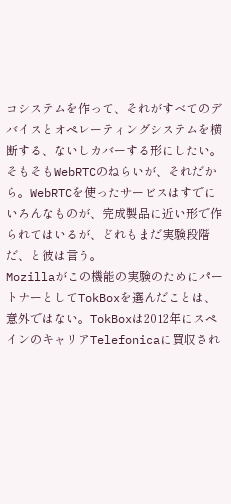コシステムを作って、それがすべてのデバイスとオペレーティングシステムを横断する、ないしカバーする形にしたい。そもそもWebRTCのねらいが、それだから。WebRTCを使ったサービスはすでにいろんなものが、完成製品に近い形で作られてはいるが、どれもまだ実験段階だ、と彼は言う。
Mozillaがこの機能の実験のためにパートナーとしてTokBoxを選んだことは、意外ではない。TokBoxは2012年にスペインのキャリアTelefonicaに買収され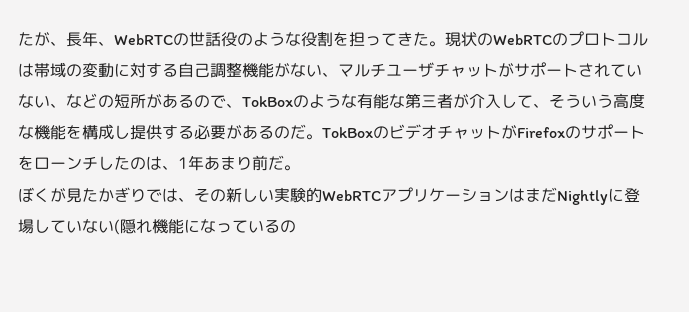たが、長年、WebRTCの世話役のような役割を担ってきた。現状のWebRTCのプロトコルは帯域の変動に対する自己調整機能がない、マルチユーザチャットがサポートされていない、などの短所があるので、TokBoxのような有能な第三者が介入して、そういう高度な機能を構成し提供する必要があるのだ。TokBoxのビデオチャットがFirefoxのサポートをローンチしたのは、1年あまり前だ。
ぼくが見たかぎりでは、その新しい実験的WebRTCアプリケーションはまだNightlyに登場していない(隠れ機能になっているの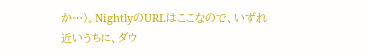か…)。NightlyのURLはここなので、いずれ近いうちに、ダウ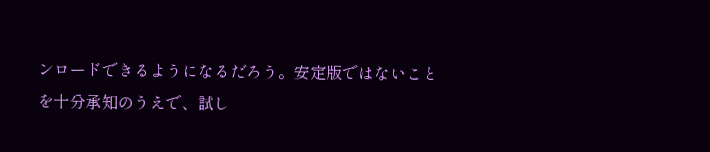ンロードできるようになるだろう。安定版ではないことを十分承知のうえで、試し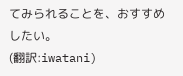てみられることを、おすすめしたい。
(翻訳:iwatani)